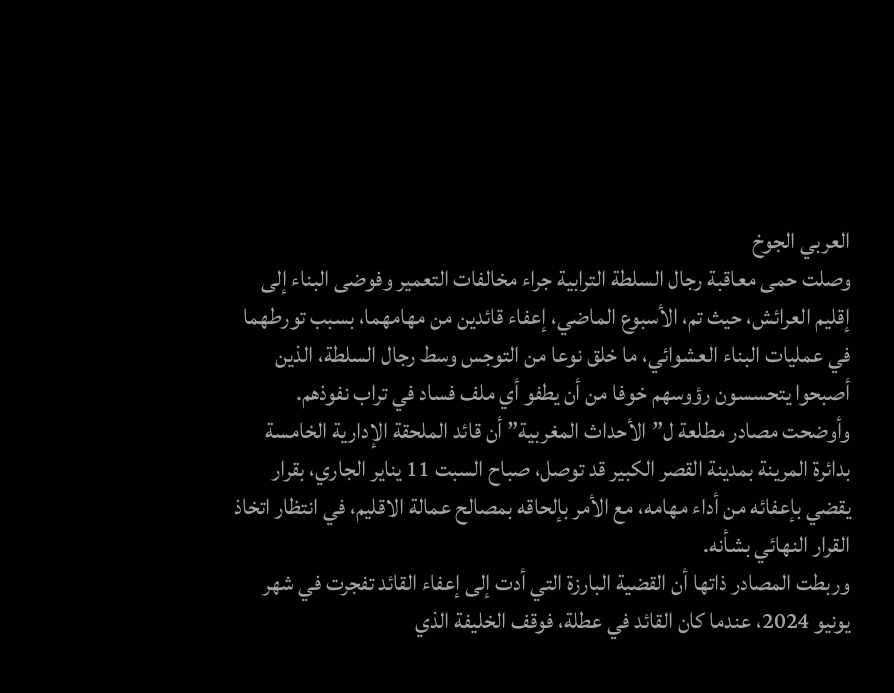العربي الجوخ
وصلت حمى معاقبة رجال السلطة الترابية جراء مخالفات التعمير وفوضى البناء إلى إقليم العرائش، حيث تم، الأسبوع الماضي، إعفاء قائدين من مهامهما، بسبب تورطهما في عمليات البناء العشوائي، ما خلق نوعا من التوجس وسط رجال السلطة، الذين أصبحوا يتحسسون رؤوسهم خوفا من أن يطفو أي ملف فساد في تراب نفوذهم.
وأوضحت مصادر مطلعة ل”الأحداث المغربية” أن قائد الملحقة الإدارية الخامسة بدائرة المرينة بمدينة القصر الكبير قد توصل، صباح السبت 11 يناير الجاري، بقرار يقضي بإعفائه من أداء مهامه، مع الأمر بإلحاقه بمصالح عمالة الاقليم، في انتظار اتخاذ القرار النهائي بشأنه.
وربطت المصادر ذاتها أن القضية البارزة التي أدت إلى إعفاء القائد تفجرت في شهر يونيو 2024، عندما كان القائد في عطلة، فوقف الخليفة الذي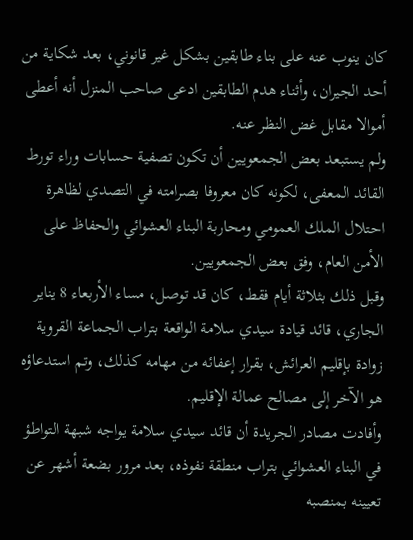كان ينوب عنه على بناء طابقين بشكل غير قانوني، بعد شكاية من أحد الجيران، وأثناء هدم الطابقين ادعى صاحب المنزل أنه أعطى أموالا مقابل غض النظر عنه.
ولم يستبعد بعض الجمعويين أن تكون تصفية حسابات وراء تورط القائد المعفى، لكونه كان معروفا بصرامته في التصدي لظاهرة احتلال الملك العمومي ومحاربة البناء العشوائي والحفاظ على الأمن العام، وفق بعض الجمعويين.
وقبل ذلك بثلاثة أيام فقط، كان قد توصل، مساء الأربعاء 8 يناير الجاري، قائد قيادة سيدي سلامة الواقعة بتراب الجماعة القروية زوادة بإقليم العرائش، بقرار إعفائه من مهامه كذلك، وتم استدعاؤه هو الآخر إلى مصالح عمالة الإقليم.
وأفادت مصادر الجريدة أن قائد سيدي سلامة يواجه شبهة التواطؤ في البناء العشوائي بتراب منطقة نفوذه، بعد مرور بضعة أشهر عن تعيينه بمنصبه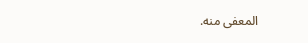المعفى منه.